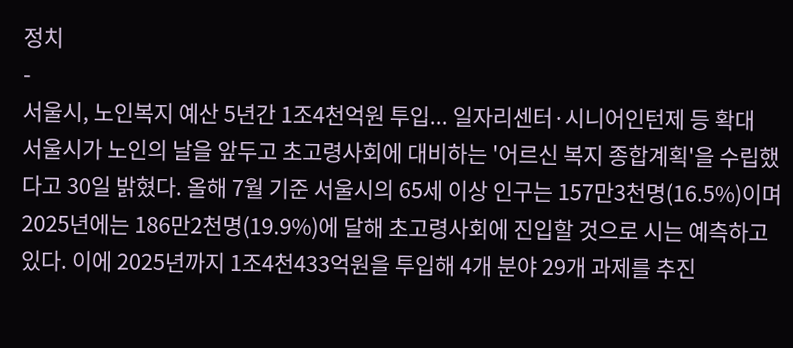정치
-
서울시, 노인복지 예산 5년간 1조4천억원 투입... 일자리센터·시니어인턴제 등 확대
서울시가 노인의 날을 앞두고 초고령사회에 대비하는 '어르신 복지 종합계획'을 수립했다고 30일 밝혔다. 올해 7월 기준 서울시의 65세 이상 인구는 157만3천명(16.5%)이며 2025년에는 186만2천명(19.9%)에 달해 초고령사회에 진입할 것으로 시는 예측하고 있다. 이에 2025년까지 1조4천433억원을 투입해 4개 분야 29개 과제를 추진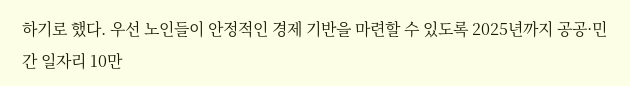하기로 했다. 우선 노인들이 안정적인 경제 기반을 마련할 수 있도록 2025년까지 공공·민간 일자리 10만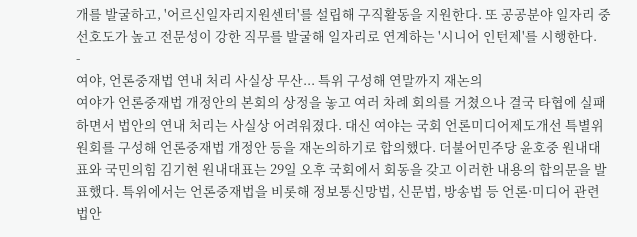개를 발굴하고, '어르신일자리지원센터'를 설립해 구직활동을 지원한다. 또 공공분야 일자리 중 선호도가 높고 전문성이 강한 직무를 발굴해 일자리로 연계하는 '시니어 인턴제'를 시행한다.
-
여야, 언론중재법 연내 처리 사실상 무산... 특위 구성해 연말까지 재논의
여야가 언론중재법 개정안의 본회의 상정을 놓고 여러 차례 회의를 거쳤으나 결국 타협에 실패하면서 법안의 연내 처리는 사실상 어려워졌다. 대신 여야는 국회 언론미디어제도개선 특별위원회를 구성해 언론중재법 개정안 등을 재논의하기로 합의했다. 더불어민주당 윤호중 원내대표와 국민의힘 김기현 원내대표는 29일 오후 국회에서 회동을 갖고 이러한 내용의 합의문을 발표했다. 특위에서는 언론중재법을 비롯해 정보통신망법, 신문법, 방송법 등 언론·미디어 관련 법안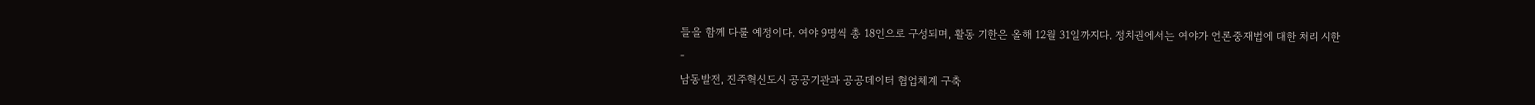들을 함께 다룰 예정이다. 여야 9명씩 총 18인으로 구성되며, 활동 기한은 올해 12월 31일까지다. 정치권에서는 여야가 언론중재법에 대한 처리 시한
-
남동발전, 진주혁신도시 공공기관과 공공데이터 협업체계 구축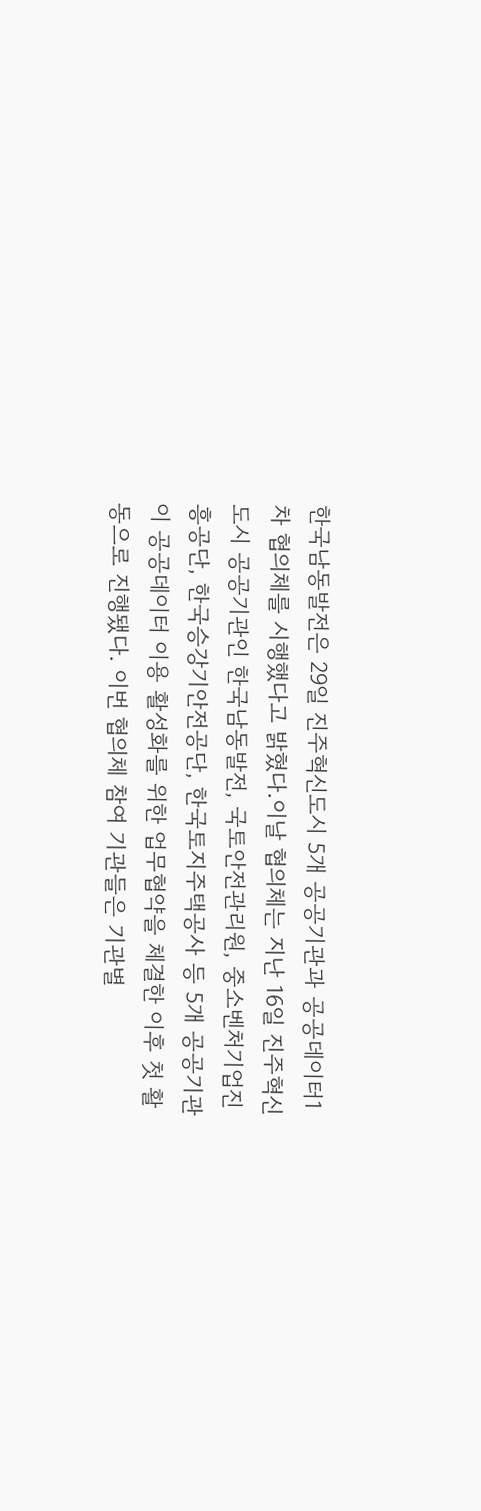한국남동발전은 29일 진주혁신도시 5개 공공기관과 공공데이터1차 협의체를 시행했다고 밝혔다.이날 협의체는 지난 16일 진주혁신도시 공공기관인 한국남동발전, 국토안전관리원, 중소벤처기업진흥공단, 한국승강기안전공단, 한국토지주택공사 등 5개 공공기관이 공공데이터 이용 활성화를 위한 업무협약을 체결한 이후 첫 활동으로 진행됐다. 이번 협의체 참여 기관들은 기관별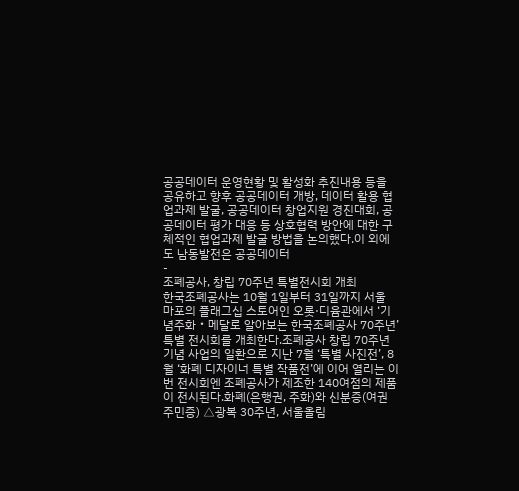공공데이터 운영현황 및 활성화 추진내용 등을 공유하고 향후 공공데이터 개방, 데이터 활용 협업과제 발굴, 공공데이터 창업지원 경진대회, 공공데이터 평가 대응 등 상호협력 방안에 대한 구체적인 협업과제 발굴 방법을 논의했다.이 외에도 남동발전은 공공데이터
-
조폐공사, 창립 70주년 특별전시회 개최
한국조폐공사는 10월 1일부터 31일까지 서울 마포의 플래그십 스토어인 오롯·디윰관에서 ‘기념주화‧메달로 알아보는 한국조폐공사 70주년’ 특별 전시회를 개최한다.조폐공사 창립 70주년 기념 사업의 일환으로 지난 7월 ‘특별 사진전’, 8월 ‘화폐 디자이너 특별 작품전’에 이어 열리는 이번 전시회엔 조폐공사가 제조한 140여점의 제품이 전시된다.화폐(은행권, 주화)와 신분증(여권 주민증) △광복 30주년, 서울올림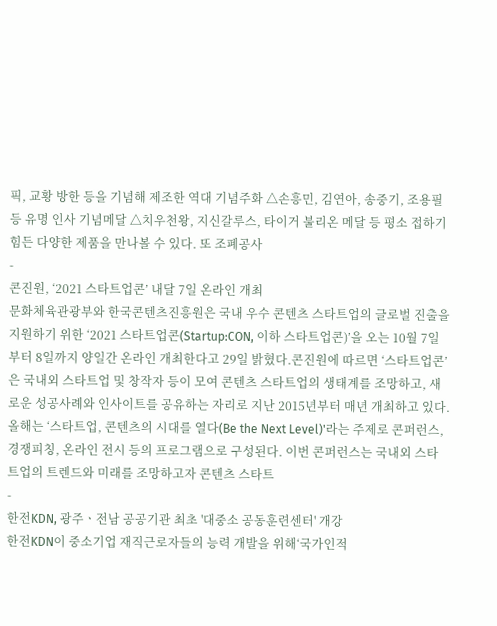픽, 교황 방한 등을 기념해 제조한 역대 기념주화 △손흥민, 김연아, 송중기, 조용필 등 유명 인사 기념메달 △치우천왕, 지신갈루스, 타이거 불리온 메달 등 평소 접하기 힘든 다양한 제품을 만나볼 수 있다. 또 조폐공사
-
콘진원, ‘2021 스타트업콘’ 내달 7일 온라인 개최
문화체육관광부와 한국콘텐츠진흥원은 국내 우수 콘텐츠 스타트업의 글로벌 진출을 지원하기 위한 ‘2021 스타트업콘(Startup:CON, 이하 스타트업콘)’을 오는 10월 7일부터 8일까지 양일간 온라인 개최한다고 29일 밝혔다.콘진원에 따르면 ‘스타트업콘’ 은 국내외 스타트업 및 창작자 등이 모여 콘텐츠 스타트업의 생태계를 조망하고, 새로운 성공사례와 인사이트를 공유하는 자리로 지난 2015년부터 매년 개최하고 있다. 올해는 ‘스타트업, 콘텐츠의 시대를 열다(Be the Next Level)'라는 주제로 콘퍼런스, 경쟁피칭, 온라인 전시 등의 프로그램으로 구성된다. 이번 콘퍼런스는 국내외 스타트업의 트렌드와 미래를 조망하고자 콘텐츠 스타트
-
한전KDN, 광주ㆍ전남 공공기관 최초 '대중소 공동훈련센터' 개강
한전KDN이 중소기업 재직근로자들의 능력 개발을 위해‘국가인적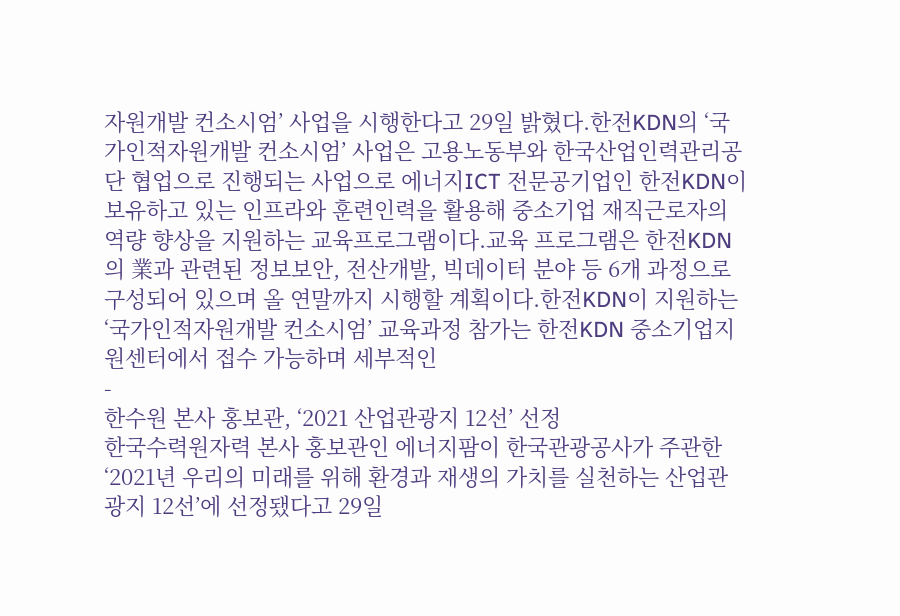자원개발 컨소시엄’ 사업을 시행한다고 29일 밝혔다.한전KDN의 ‘국가인적자원개발 컨소시엄’ 사업은 고용노동부와 한국산업인력관리공단 협업으로 진행되는 사업으로 에너지ICT 전문공기업인 한전KDN이 보유하고 있는 인프라와 훈련인력을 활용해 중소기업 재직근로자의 역량 향상을 지원하는 교육프로그램이다.교육 프로그램은 한전KDN의 業과 관련된 정보보안, 전산개발, 빅데이터 분야 등 6개 과정으로 구성되어 있으며 올 연말까지 시행할 계획이다.한전KDN이 지원하는 ‘국가인적자원개발 컨소시엄’ 교육과정 참가는 한전KDN 중소기업지원센터에서 접수 가능하며 세부적인
-
한수원 본사 홍보관, ‘2021 산업관광지 12선’ 선정
한국수력원자력 본사 홍보관인 에너지팜이 한국관광공사가 주관한 ‘2021년 우리의 미래를 위해 환경과 재생의 가치를 실천하는 산업관광지 12선’에 선정됐다고 29일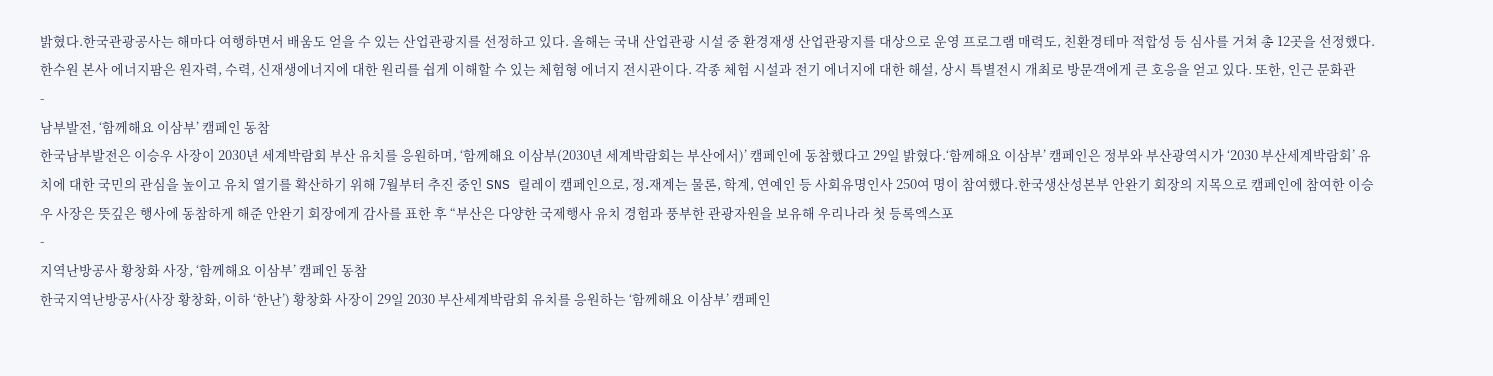밝혔다.한국관광공사는 해마다 여행하면서 배움도 얻을 수 있는 산업관광지를 선정하고 있다. 올해는 국내 산업관광 시설 중 환경재생 산업관광지를 대상으로 운영 프로그램 매력도, 친환경테마 적합성 등 심사를 거쳐 총 12곳을 선정했다. 한수원 본사 에너지팜은 원자력, 수력, 신재생에너지에 대한 원리를 쉽게 이해할 수 있는 체험형 에너지 전시관이다. 각종 체험 시설과 전기 에너지에 대한 해설, 상시 특별전시 개최로 방문객에게 큰 호응을 얻고 있다. 또한, 인근 문화관
-
남부발전, ‘함께해요 이삼부’ 캠페인 동참
한국남부발전은 이승우 사장이 2030년 세계박람회 부산 유치를 응원하며, ‘함께해요 이삼부(2030년 세계박람회는 부산에서)’ 캠페인에 동참했다고 29일 밝혔다.‘함께해요 이삼부’ 캠페인은 정부와 부산광역시가 ‘2030 부산세계박람회’ 유치에 대한 국민의 관심을 높이고 유치 열기를 확산하기 위해 7월부터 추진 중인 SNS 릴레이 캠페인으로, 정․재계는 물론, 학계, 연예인 등 사회유명인사 250여 명이 참여했다.한국생산성본부 안완기 회장의 지목으로 캠페인에 참여한 이승우 사장은 뜻깊은 행사에 동참하게 해준 안완기 회장에게 감사를 표한 후 “부산은 다양한 국제행사 유치 경험과 풍부한 관광자원을 보유해 우리나라 첫 등록엑스포
-
지역난방공사 황창화 사장, ‘함께해요 이삼부’ 캠페인 동참
한국지역난방공사(사장 황창화, 이하 ‘한난’) 황창화 사장이 29일 2030 부산세계박람회 유치를 응원하는 ‘함께해요 이삼부’ 캠페인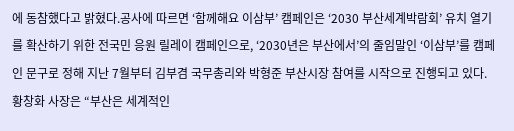에 동참했다고 밝혔다.공사에 따르면 ‘함께해요 이삼부’ 캠페인은 ‘2030 부산세계박람회’ 유치 열기를 확산하기 위한 전국민 응원 릴레이 캠페인으로, ‘2030년은 부산에서’의 줄임말인 ‘이삼부’를 캠페인 문구로 정해 지난 7월부터 김부겸 국무총리와 박형준 부산시장 참여를 시작으로 진행되고 있다.황창화 사장은 “부산은 세계적인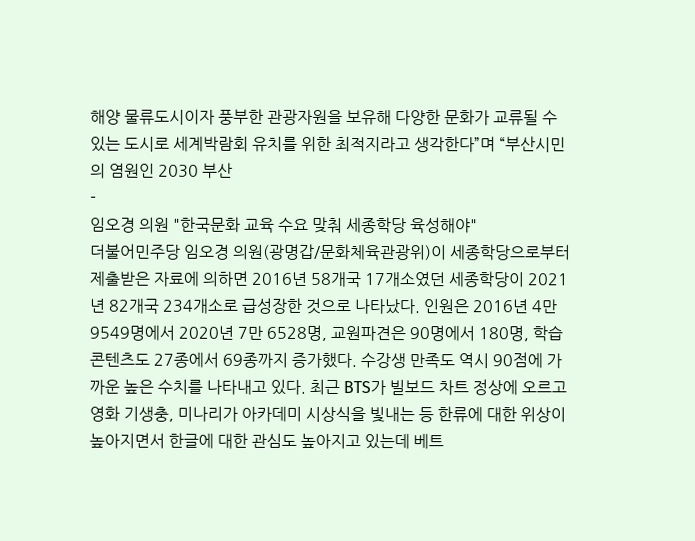해양 물류도시이자 풍부한 관광자원을 보유해 다양한 문화가 교류될 수 있는 도시로 세계박람회 유치를 위한 최적지라고 생각한다”며 “부산시민의 염원인 2030 부산
-
임오경 의원 "한국문화 교육 수요 맞춰 세종학당 육성해야"
더불어민주당 임오경 의원(광명갑/문화체육관광위)이 세종학당으로부터 제출받은 자료에 의하면 2016년 58개국 17개소였던 세종학당이 2021년 82개국 234개소로 급성장한 것으로 나타났다. 인원은 2016년 4만 9549명에서 2020년 7만 6528명, 교원파견은 90명에서 180명, 학습 콘텐츠도 27종에서 69종까지 증가했다. 수강생 만족도 역시 90점에 가까운 높은 수치를 나타내고 있다. 최근 BTS가 빌보드 차트 정상에 오르고 영화 기생충, 미나리가 아카데미 시상식을 빛내는 등 한류에 대한 위상이 높아지면서 한글에 대한 관심도 높아지고 있는데 베트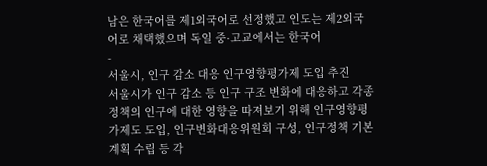남은 한국어를 제1외국어로 선정했고 인도는 제2외국어로 채택했으며 독일 중·고교에서는 한국어
-
서울시, 인구 감소 대응 인구영향평가제 도입 추진
서울시가 인구 감소 등 인구 구조 변화에 대응하고 각종 정책의 인구에 대한 영향을 따져보기 위해 인구영향평가제도 도입, 인구변화대응위원회 구성, 인구정책 기본계획 수립 등 각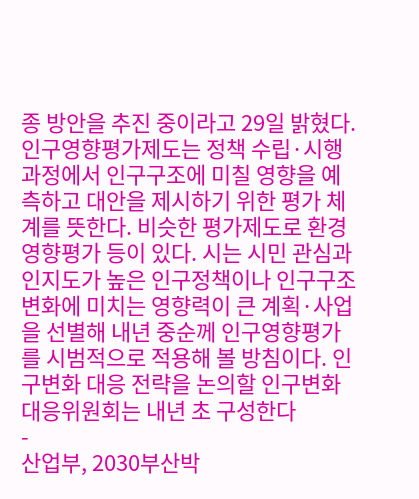종 방안을 추진 중이라고 29일 밝혔다. 인구영향평가제도는 정책 수립·시행 과정에서 인구구조에 미칠 영향을 예측하고 대안을 제시하기 위한 평가 체계를 뜻한다. 비슷한 평가제도로 환경영향평가 등이 있다. 시는 시민 관심과 인지도가 높은 인구정책이나 인구구조 변화에 미치는 영향력이 큰 계획·사업을 선별해 내년 중순께 인구영향평가를 시범적으로 적용해 볼 방침이다. 인구변화 대응 전략을 논의할 인구변화대응위원회는 내년 초 구성한다
-
산업부, 2030부산박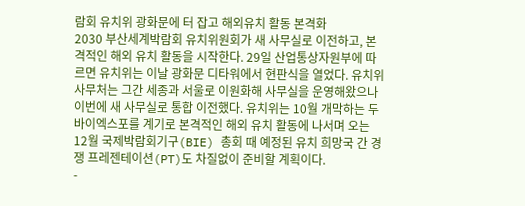람회 유치위 광화문에 터 잡고 해외유치 활동 본격화
2030 부산세계박람회 유치위원회가 새 사무실로 이전하고, 본격적인 해외 유치 활동을 시작한다. 29일 산업통상자원부에 따르면 유치위는 이날 광화문 디타워에서 현판식을 열었다. 유치위 사무처는 그간 세종과 서울로 이원화해 사무실을 운영해왔으나 이번에 새 사무실로 통합 이전했다. 유치위는 10월 개막하는 두바이엑스포를 계기로 본격적인 해외 유치 활동에 나서며 오는 12월 국제박람회기구(BIE) 총회 때 예정된 유치 희망국 간 경쟁 프레젠테이션(PT)도 차질없이 준비할 계획이다.
-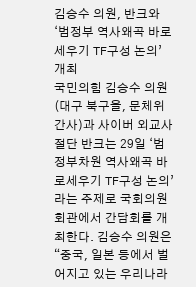김승수 의원, 반크와 ‘범정부 역사왜곡 바로세우기 TF구성 논의’ 개최
국민의힘 김승수 의원(대구 북구을, 문체위 간사)과 사이버 외교사절단 반크는 29일 ‘범정부차원 역사왜곡 바로세우기 TF구성 논의’라는 주제로 국회의원회관에서 간담회를 개최한다. 김승수 의원은 “중국, 일본 등에서 벌어지고 있는 우리나라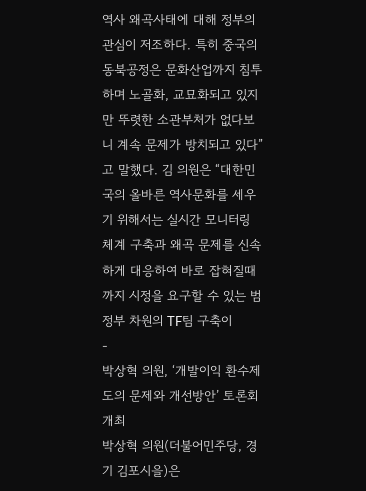역사 왜곡사태에 대해 정부의 관심이 저조하다. 특히 중국의 동북공정은 문화산업까지 침투하며 노골화, 교묘화되고 있지만 뚜렷한 소관부처가 없다보니 계속 문제가 방치되고 있다”고 말했다. 김 의원은 “대한민국의 올바른 역사문화를 세우기 위해서는 실시간 모니터링 체계 구축과 왜곡 문제를 신속하게 대응하여 바로 잡혀질때까지 시정을 요구할 수 있는 범정부 차원의 TF팀 구축이
-
박상혁 의원, ‘개발이익 환수제도의 문제와 개선방안’ 토론회 개최
박상혁 의원(더불어민주당, 경기 김포시을)은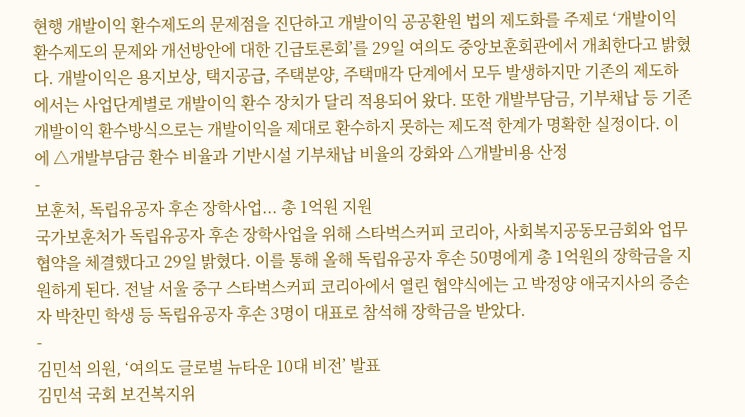현행 개발이익 환수제도의 문제점을 진단하고 개발이익 공공환원 법의 제도화를 주제로 ‘개발이익 환수제도의 문제와 개선방안에 대한 긴급토론회’를 29일 여의도 중앙보훈회관에서 개최한다고 밝혔다. 개발이익은 용지보상, 택지공급, 주택분양, 주택매각 단계에서 모두 발생하지만 기존의 제도하에서는 사업단계별로 개발이익 환수 장치가 달리 적용되어 왔다. 또한 개발부담금, 기부채납 등 기존 개발이익 환수방식으로는 개발이익을 제대로 환수하지 못하는 제도적 한계가 명확한 실정이다. 이에 △개발부담금 환수 비율과 기반시설 기부채납 비율의 강화와 △개발비용 산정
-
보훈처, 독립유공자 후손 장학사업... 총 1억원 지원
국가보훈처가 독립유공자 후손 장학사업을 위해 스타벅스커피 코리아, 사회복지공동모금회와 업무협약을 체결했다고 29일 밝혔다. 이를 통해 올해 독립유공자 후손 50명에게 총 1억원의 장학금을 지원하게 된다. 전날 서울 중구 스타벅스커피 코리아에서 열린 협약식에는 고 박정양 애국지사의 증손자 박찬민 학생 등 독립유공자 후손 3명이 대표로 참석해 장학금을 받았다.
-
김민석 의원, ‘여의도 글로벌 뉴타운 10대 비전’ 발표
김민석 국회 보건복지위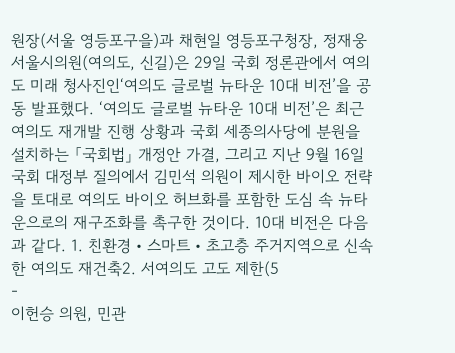원장(서울 영등포구을)과 채현일 영등포구청장, 정재웅 서울시의원(여의도, 신길)은 29일 국회 정론관에서 여의도 미래 청사진인‘여의도 글로벌 뉴타운 10대 비전’을 공동 발표했다. ‘여의도 글로벌 뉴타운 10대 비전’은 최근 여의도 재개발 진행 상황과 국회 세종의사당에 분원을 설치하는 「국회법」 개정안 가결, 그리고 지난 9월 16일 국회 대정부 질의에서 김민석 의원이 제시한 바이오 전략을 토대로 여의도 바이오 허브화를 포함한 도심 속 뉴타운으로의 재구조화를 촉구한 것이다. 10대 비전은 다음과 같다. 1. 친환경‧스마트‧초고층 주거지역으로 신속한 여의도 재건축2. 서여의도 고도 제한(5
-
이헌승 의원, 민관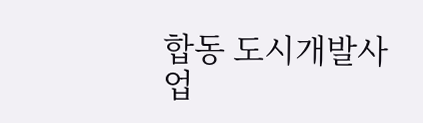합동 도시개발사업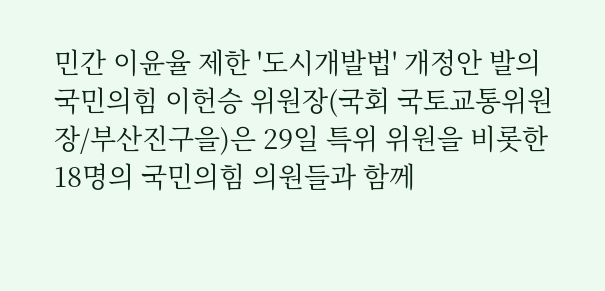민간 이윤율 제한 '도시개발법' 개정안 발의
국민의힘 이헌승 위원장(국회 국토교통위원장/부산진구을)은 29일 특위 위원을 비롯한 18명의 국민의힘 의원들과 함께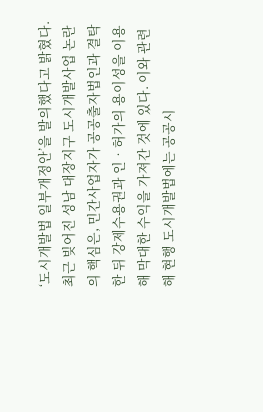‘도시개발법 일부개정안’을 발의했다고 밝혔다. 최근 빚어진 성남 대장지구 도시개발사업 논란의 핵심은, 민간사업자가 공공출자법인과 결탁한 뒤 강제수용권과 인‧허가의 용이성을 이용해 막대한 수익을 가져간 것에 있다. 이와 관련해 현행 도시개발법에는 공공시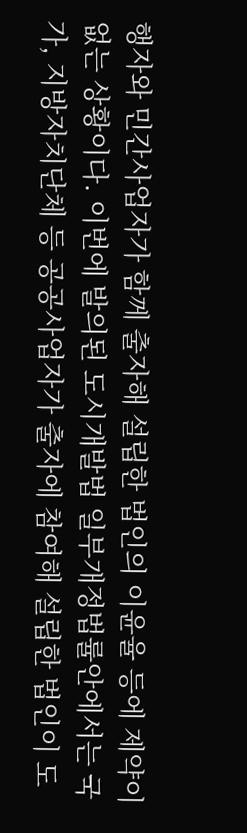행자와 민간사업자가 함께 출자해 설립한 법인의 이윤율 등에 제약이 없는 상황이다. 이번에 발의된 도시개발법 일부개정법률안에서는 국가, 지방자치단체 등 공공사업자가 출자에 참여해 설립한 법인이 도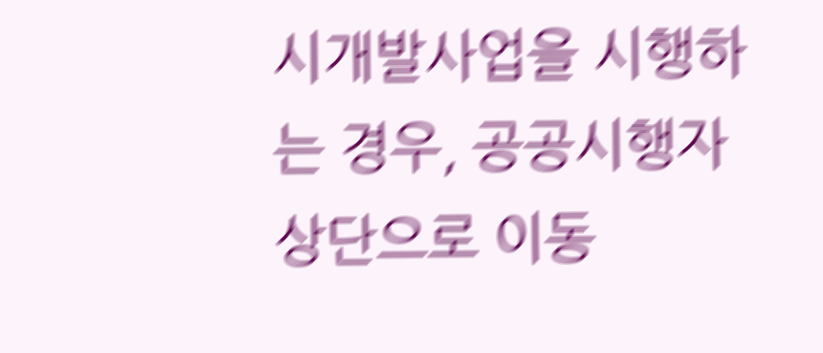시개발사업을 시행하는 경우, 공공시행자
상단으로 이동